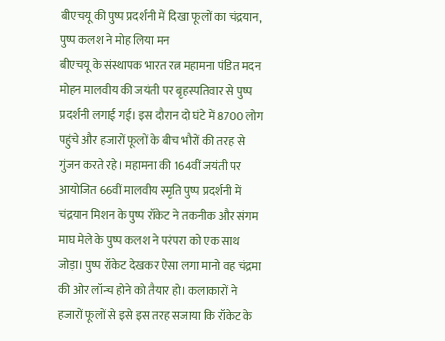बीएचयू की पुष्प प्रदर्शनी में दिखा फूलों का चंद्रयान, पुष्प कलश ने मोह लिया मन
बीएचयू के संस्थापक भारत रत्न महामना पंडित मदन मोहन मालवीय की जयंती पर बृहस्पतिवार से पुष्प प्रदर्शनी लगाई गई। इस दौरान दो घंटे में 8700 लोग पहुंचे और हजारों फूलों के बीच भौरों की तरह से गुंजन करते रहे। महामना की 164वीं जयंती पर आयोजित 66वीं मालवीय स्मृति पुष्प प्रदर्शनी में चंद्रयान मिशन के पुष्प रॉकेट ने तकनीक और संगम माघ मेले के पुष्प कलश ने परंपरा को एक साथ जोड़ा। पुष्प रॉकेट देखकर ऐसा लगा मानो वह चंद्रमा की ओर लॉन्च होने को तैयार हो। कलाकारों ने हजारों फूलों से इसे इस तरह सजाया कि रॉकेट के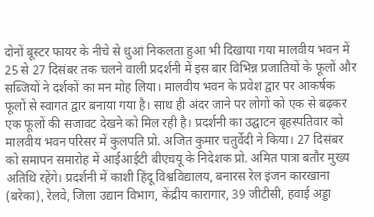दोनों बूस्टर फायर के नीचे से धुआं निकलता हुआ भी दिखाया गया मालवीय भवन में 25 से 27 दिसंबर तक चलने वाली प्रदर्शनी में इस बार विभिन्न प्रजातियों के फूलों और सब्जियों ने दर्शकों का मन मोह लिया। मालवीय भवन के प्रवेश द्वार पर आकर्षक फूलों से स्वागत द्वार बनाया गया है। साथ ही अंदर जाने पर लोगों को एक से बढ़कर एक फूलों की सजावट देखने को मिल रही है। प्रदर्शनी का उद्घाटन बृहस्पतिवार को मालवीय भवन परिसर में कुलपति प्रो. अजित कुमार चतुर्वेदी ने किया। 27 दिसंबर को समापन समारोह में आईआईटी बीएचयू के निदेशक प्रो. अमित पात्रा बतौर मुख्य अतिथि रहेंगे। प्रदर्शनी में काशी हिंदू विश्वविद्यालय, बनारस रेल इंजन कारखाना (बरेका), रेलवे, जिला उद्यान विभाग, केंद्रीय कारागार, 39 जीटीसी, हवाई अड्डा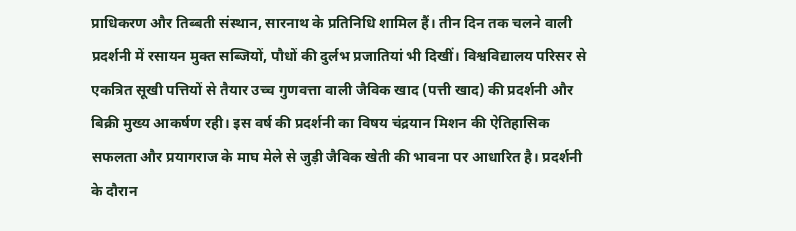प्राधिकरण और तिब्बती संस्थान, सारनाथ के प्रतिनिधि शामिल हैं। तीन दिन तक चलने वाली प्रदर्शनी में रसायन मुक्त सब्जियों, पौधों की दुर्लभ प्रजातियां भी दिखीं। विश्वविद्यालय परिसर से एकत्रित सूखी पत्तियों से तैयार उच्च गुणवत्ता वाली जैविक खाद (पत्ती खाद) की प्रदर्शनी और बिक्री मुख्य आकर्षण रही। इस वर्ष की प्रदर्शनी का विषय चंद्रयान मिशन की ऐतिहासिक सफलता और प्रयागराज के माघ मेले से जुड़ी जैविक खेती की भावना पर आधारित है। प्रदर्शनी के दौरान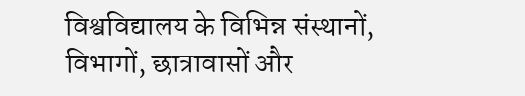विश्वविद्यालय के विभिन्न संस्थानों, विभागों, छात्रावासों और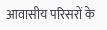आवासीय परिसरों के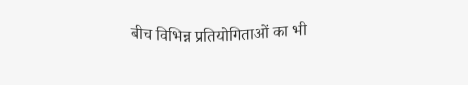बीच विभिन्न प्रतियोगिताओं का भी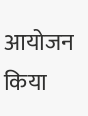आयोजन किया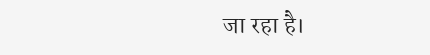जा रहा है।